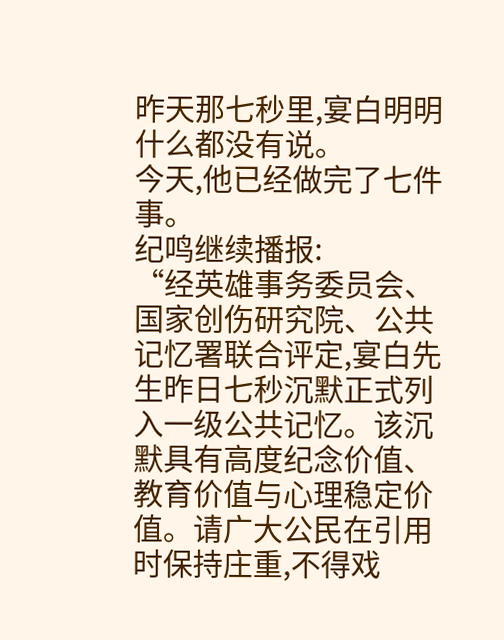昨天那七秒里,宴白明明什么都没有说。
今天,他已经做完了七件事。
纪鸣继续播报:
“经英雄事务委员会、国家创伤研究院、公共记忆署联合评定,宴白先生昨日七秒沉默正式列入一级公共记忆。该沉默具有高度纪念价值、教育价值与心理稳定价值。请广大公民在引用时保持庄重,不得戏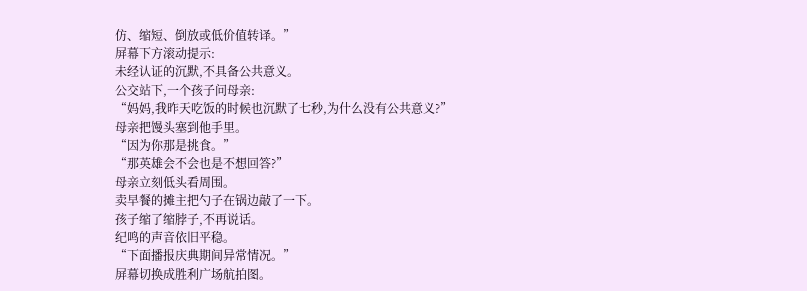仿、缩短、倒放或低价值转译。”
屏幕下方滚动提示:
未经认证的沉默,不具备公共意义。
公交站下,一个孩子问母亲:
“妈妈,我昨天吃饭的时候也沉默了七秒,为什么没有公共意义?”
母亲把馒头塞到他手里。
“因为你那是挑食。”
“那英雄会不会也是不想回答?”
母亲立刻低头看周围。
卖早餐的摊主把勺子在锅边敲了一下。
孩子缩了缩脖子,不再说话。
纪鸣的声音依旧平稳。
“下面播报庆典期间异常情况。”
屏幕切换成胜利广场航拍图。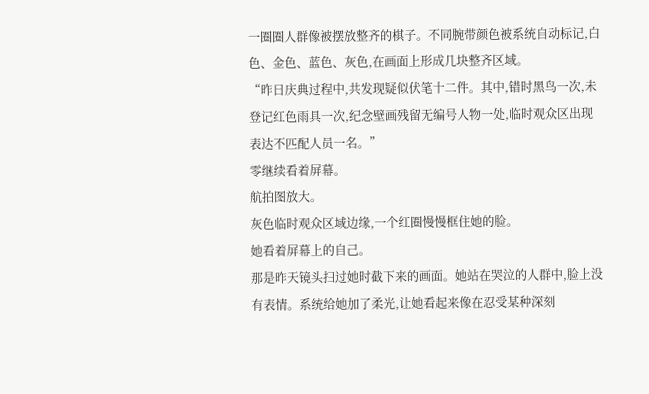一圈圈人群像被摆放整齐的棋子。不同腕带颜色被系统自动标记,白色、金色、蓝色、灰色,在画面上形成几块整齐区域。
“昨日庆典过程中,共发现疑似伏笔十二件。其中,错时黑鸟一次,未登记红色雨具一次,纪念壁画残留无编号人物一处,临时观众区出现表达不匹配人员一名。”
零继续看着屏幕。
航拍图放大。
灰色临时观众区域边缘,一个红圈慢慢框住她的脸。
她看着屏幕上的自己。
那是昨天镜头扫过她时截下来的画面。她站在哭泣的人群中,脸上没有表情。系统给她加了柔光,让她看起来像在忍受某种深刻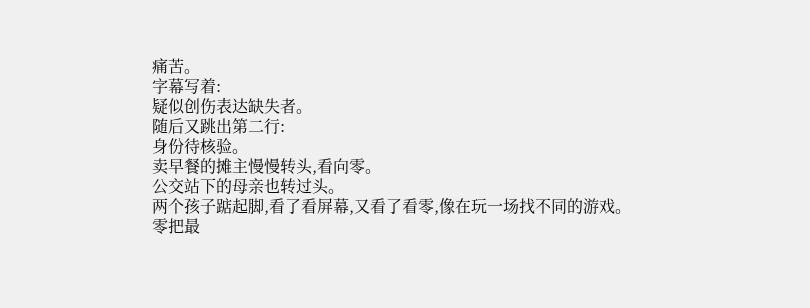痛苦。
字幕写着:
疑似创伤表达缺失者。
随后又跳出第二行:
身份待核验。
卖早餐的摊主慢慢转头,看向零。
公交站下的母亲也转过头。
两个孩子踮起脚,看了看屏幕,又看了看零,像在玩一场找不同的游戏。
零把最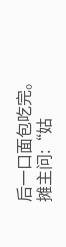后一口面包吃完。
摊主问:“姑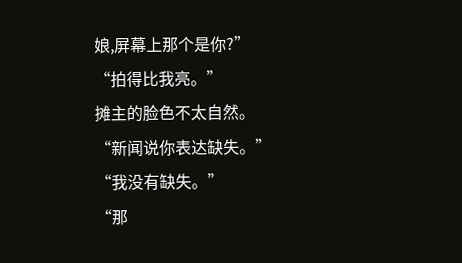娘,屏幕上那个是你?”
“拍得比我亮。”
摊主的脸色不太自然。
“新闻说你表达缺失。”
“我没有缺失。”
“那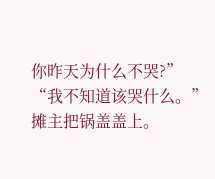你昨天为什么不哭?”
“我不知道该哭什么。”
摊主把锅盖盖上。